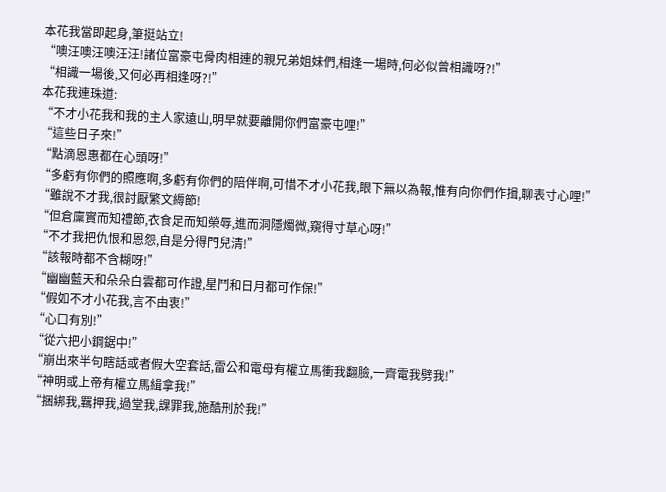本花我當即起身,筆挺站立!
“噢汪噢汪噢汪汪!諸位富豪屯骨肉相連的親兄弟姐妹們,相逢一場時,何必似曾相識呀?!”
“相識一場後,又何必再相逢呀?!”
本花我連珠道:
“不才小花我和我的主人家遠山,明早就要離開你們富豪屯哩!”
“這些日子來!”
“點滴恩惠都在心頭呀!”
“多虧有你們的照應啊,多虧有你們的陪伴啊,可惜不才小花我,眼下無以為報,惟有向你們作揖,聊表寸心哩!”
“雖說不才我,很討厭繁文縟節!
“但倉廩實而知禮節,衣食足而知榮辱,進而洞隱燭微,窺得寸草心呀!”
“不才我把仇恨和恩怨,自是分得門兒清!”
“該報時都不含糊呀!”
“幽幽藍天和朵朵白雲都可作證,星鬥和日月都可作保!”
“假如不才小花我,言不由衷!”
“心口有別!”
“從六把小鋼鋸中!”
“崩出來半句瞎話或者假大空套話,雷公和電母有權立馬衝我翻臉,一齊電我劈我!”
“神明或上帝有權立馬緝拿我!”
“捆綁我,羈押我,過堂我,課罪我,施酷刑於我!”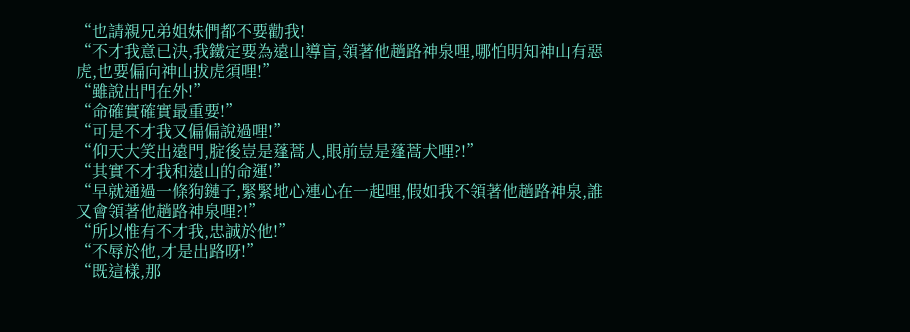“也請親兄弟姐妹們都不要勸我!
“不才我意已決,我鐵定要為遠山導盲,領著他趟路神泉哩,哪怕明知神山有惡虎,也要偏向神山拔虎須哩!”
“雖說出門在外!”
“命確實確實最重要!”
“可是不才我又偏偏說過哩!”
“仰天大笑出遠門,腚後豈是蓬蒿人,眼前豈是蓬蒿犬哩?!”
“其實不才我和遠山的命運!”
“早就通過一條狗鏈子,緊緊地心連心在一起哩,假如我不領著他趟路神泉,誰又會領著他趟路神泉哩?!”
“所以惟有不才我,忠誠於他!”
“不辱於他,才是出路呀!”
“既這樣,那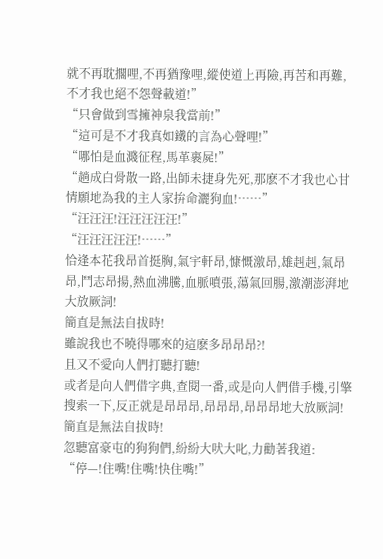就不再耽擱哩,不再猶豫哩,縱使道上再險,再苦和再難,不才我也絕不怨聲載道!”
“只會做到雪擁神泉我當前!”
“這可是不才我真如鐵的言為心聲哩!”
“哪怕是血濺征程,馬革裹屍!”
“趟成白骨散一路,出師未捷身先死,那麽不才我也心甘情願地為我的主人家拚命灑狗血!……”
“汪汪汪!汪汪汪汪汪!”
“汪汪汪汪汪!……”
恰逢本花我昂首挺胸,氣宇軒昂,慷慨激昂,雄赳赳,氣昂昂,鬥志昂揚,熱血沸騰,血脈噴張,蕩氣回腸,激潮澎湃地大放厥詞!
簡直是無法自拔時!
雖說我也不曉得哪來的這麽多昂昂昂?!
且又不愛向人們打聽打聽!
或者是向人們借字典,查閱一番,或是向人們借手機,引擎搜索一下,反正就是昂昂昂,昂昂昂,昂昂昂地大放厥詞!
簡直是無法自拔時!
忽聽富豪屯的狗狗們,紛紛大吠大叱,力勸著我道:
“停—!住嘴!住嘴!快住嘴!”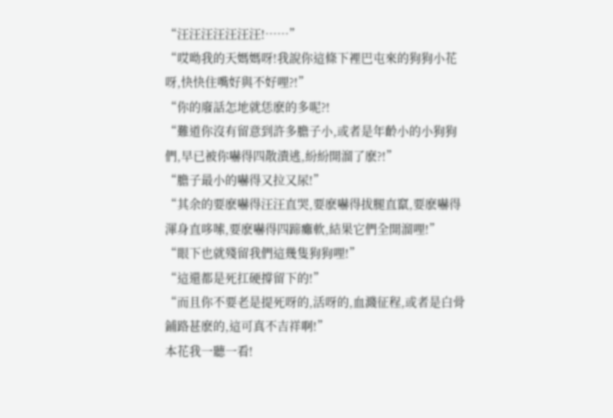“汪汪汪汪汪汪汪!……”
“哎呦我的天媽媽呀!我說你這條下裡巴屯來的狗狗小花呀,快快住嘴好與不好哩?!”
“你的廢話怎地就恁麽的多呢?!
“難道你沒有留意到許多膽子小,或者是年齡小的小狗狗們,早已被你嚇得四散潰逃,紛紛開溜了麽?!”
“膽子最小的嚇得又拉又尿!”
“其余的要麽嚇得汪汪直哭,要麽嚇得拔腿直竄,要麽嚇得渾身直哆嗦,要麽嚇得四蹄癱軟,結果它們全開溜哩!”
“眼下也就殘留我們這幾隻狗狗哩!”
“這還都是死扛硬撐留下的!”
“而且你不要老是提死呀的,活呀的,血濺征程,或者是白骨鋪路甚麽的,這可真不吉祥啊!”
本花我一聽一看!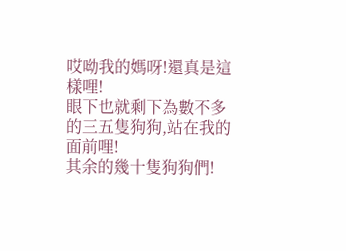哎呦我的媽呀!還真是這樣哩!
眼下也就剩下為數不多的三五隻狗狗,站在我的面前哩!
其余的幾十隻狗狗們!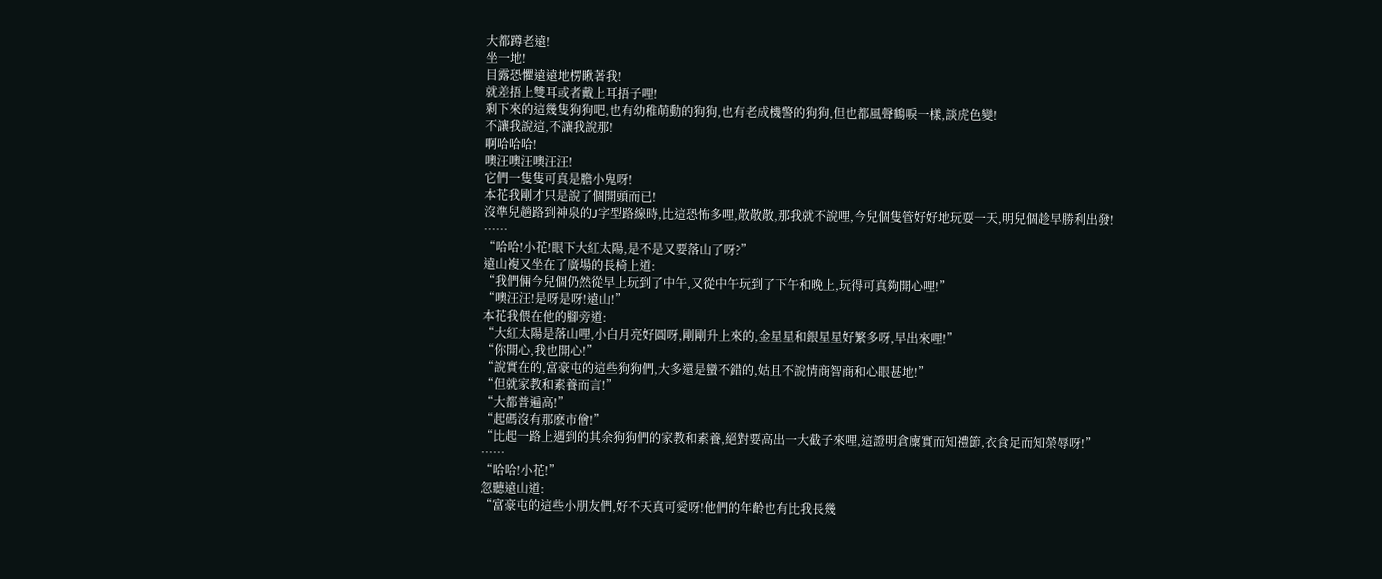大都蹲老遠!
坐一地!
目露恐懼遠遠地楞瞅著我!
就差捂上雙耳或者戴上耳捂子哩!
剩下來的這幾隻狗狗吧,也有幼稚萌動的狗狗,也有老成機警的狗狗,但也都風聲鶴唳一樣,談虎色變!
不讓我說這,不讓我說那!
啊哈哈哈!
噢汪噢汪噢汪汪!
它們一隻隻可真是膽小鬼呀!
本花我剛才只是說了個開頭而已!
沒準兒趟路到神泉的J字型路線時,比這恐怖多哩,散散散,那我就不說哩,今兒個隻管好好地玩耍一天,明兒個趁早勝利出發!
……
“哈哈!小花!眼下大紅太陽,是不是又要落山了呀?”
遠山複又坐在了廣場的長椅上道:
“我們倆今兒個仍然從早上玩到了中午,又從中午玩到了下午和晚上,玩得可真夠開心哩!”
“噢汪汪!是呀是呀!遠山!”
本花我偎在他的腳旁道:
“大紅太陽是落山哩,小白月亮好圓呀,剛剛升上來的,金星星和銀星星好繁多呀,早出來哩!”
“你開心,我也開心!”
“說實在的,富豪屯的這些狗狗們,大多還是蠻不錯的,姑且不說情商智商和心眼甚地!”
“但就家教和素養而言!”
“大都普遍高!”
“起碼沒有那麽市儈!”
“比起一路上遇到的其余狗狗們的家教和素養,絕對要高出一大截子來哩,這證明倉廩實而知禮節,衣食足而知榮辱呀!”
……
“哈哈!小花!”
忽聽遠山道:
“富豪屯的這些小朋友們,好不天真可愛呀!他們的年齡也有比我長幾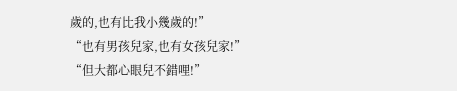歲的,也有比我小幾歲的!”
“也有男孩兒家,也有女孩兒家!”
“但大都心眼兒不錯哩!”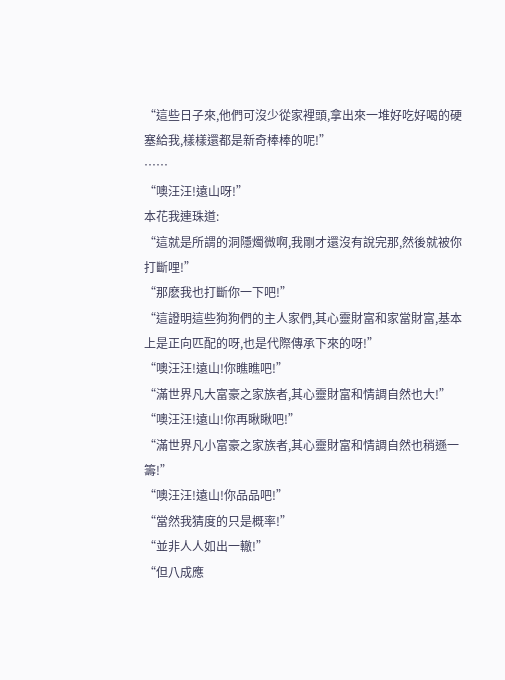“這些日子來,他們可沒少從家裡頭,拿出來一堆好吃好喝的硬塞給我,樣樣還都是新奇棒棒的呢!”
……
“噢汪汪!遠山呀!”
本花我連珠道:
“這就是所謂的洞隱燭微啊,我剛才還沒有說完那,然後就被你打斷哩!”
“那麽我也打斷你一下吧!”
“這證明這些狗狗們的主人家們,其心靈財富和家當財富,基本上是正向匹配的呀,也是代際傳承下來的呀!”
“噢汪汪!遠山!你瞧瞧吧!”
“滿世界凡大富豪之家族者,其心靈財富和情調自然也大!”
“噢汪汪!遠山!你再瞅瞅吧!”
“滿世界凡小富豪之家族者,其心靈財富和情調自然也稍遜一籌!”
“噢汪汪!遠山!你品品吧!”
“當然我猜度的只是概率!”
“並非人人如出一轍!”
“但八成應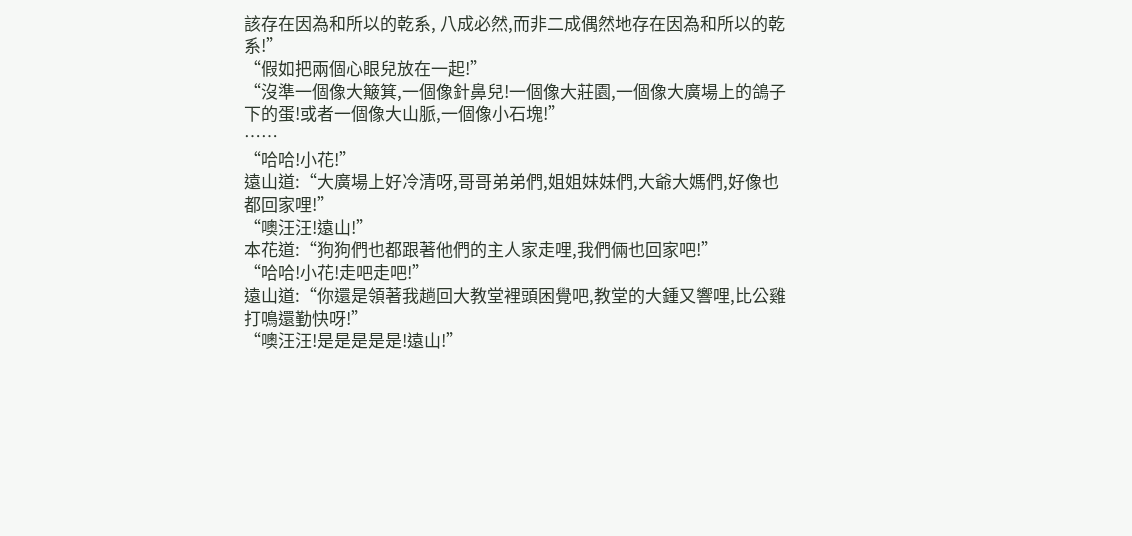該存在因為和所以的乾系, 八成必然,而非二成偶然地存在因為和所以的乾系!”
“假如把兩個心眼兒放在一起!”
“沒準一個像大簸箕,一個像針鼻兒!一個像大莊園,一個像大廣場上的鴿子下的蛋!或者一個像大山脈,一個像小石塊!”
……
“哈哈!小花!”
遠山道:“大廣場上好冷清呀,哥哥弟弟們,姐姐妹妹們,大爺大媽們,好像也都回家哩!”
“噢汪汪!遠山!”
本花道:“狗狗們也都跟著他們的主人家走哩,我們倆也回家吧!”
“哈哈!小花!走吧走吧!”
遠山道:“你還是領著我趟回大教堂裡頭困覺吧,教堂的大鍾又響哩,比公雞打鳴還勤快呀!”
“噢汪汪!是是是是是!遠山!”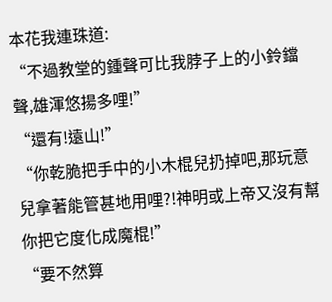本花我連珠道:
“不過教堂的鍾聲可比我脖子上的小鈴鐺聲,雄渾悠揚多哩!”
“還有!遠山!”
“你乾脆把手中的小木棍兒扔掉吧,那玩意兒拿著能管甚地用哩?!神明或上帝又沒有幫你把它度化成魔棍!”
“要不然算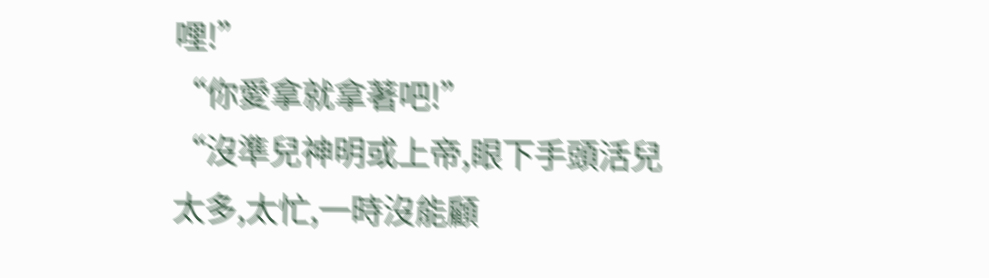哩!”
“你愛拿就拿著吧!”
“沒準兒神明或上帝,眼下手頭活兒太多,太忙,一時沒能顧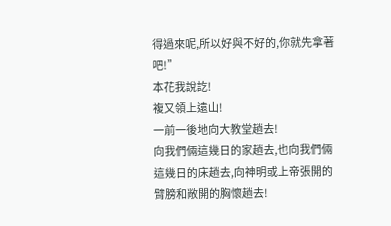得過來呢,所以好與不好的,你就先拿著吧!”
本花我說訖!
複又領上遠山!
一前一後地向大教堂趟去!
向我們倆這幾日的家趟去,也向我們倆這幾日的床趟去,向神明或上帝張開的臂膀和敞開的胸懷趟去!